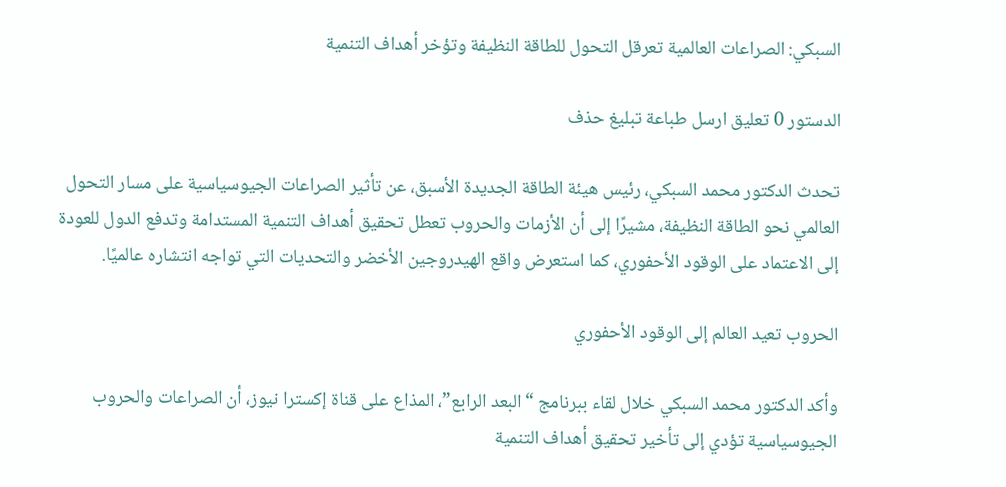السبكي: الصراعات العالمية تعرقل التحول للطاقة النظيفة وتؤخر أهداف التنمية

الدستور 0 تعليق ارسل طباعة تبليغ حذف

تحدث الدكتور محمد السبكي، رئيس هيئة الطاقة الجديدة الأسبق، عن تأثير الصراعات الجيوسياسية على مسار التحول العالمي نحو الطاقة النظيفة، مشيرًا إلى أن الأزمات والحروب تعطل تحقيق أهداف التنمية المستدامة وتدفع الدول للعودة إلى الاعتماد على الوقود الأحفوري، كما استعرض واقع الهيدروجين الأخضر والتحديات التي تواجه انتشاره عالميًا.

الحروب تعيد العالم إلى الوقود الأحفوري

وأكد الدكتور محمد السبكي خلال لقاء ببرنامج “البعد الرابع”، المذاع على قناة إكسترا نيوز، أن الصراعات والحروب الجيوسياسية تؤدي إلى تأخير تحقيق أهداف التنمية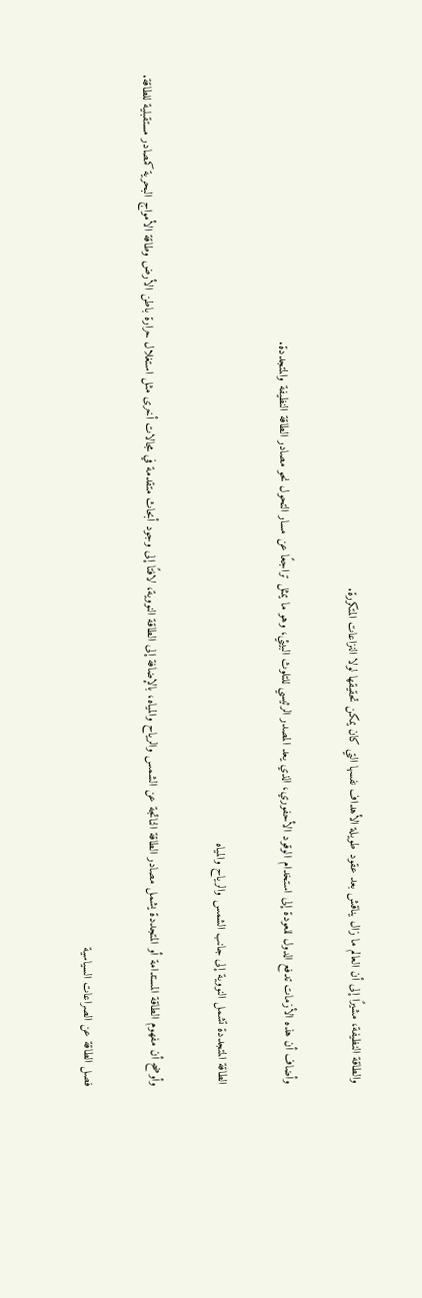والطاقة النظيفة، مشيرًا إلى أن العالم ما زال يناقش بعد عقود طويلة الأهداف نفسها التي كان يمكن تحقيقها لولا النزاعات المتكررة.

وأضاف أن هذه الأزمات تدفع الدول للعودة إلى استخدام الوقود الأحفوري، الذي يعد المصدر الرئيسي للتلوث البيئي، وهو ما يمثل تراجعًا عن مسار التحول نحو مصادر الطاقة النظيفة والمتجددة.

الطاقة المتجددة تشمل النووية إلى جانب الشمس والرياح والمياه

وأوضح أن مفهوم الطاقة المستدامة أو المتجددة يشمل مصادر الطاقة الناتجة عن الشمس والرياح والمياه، بالإضافة إلى الطاقة النووية، لافتًا إلى وجود أبحاث متقدمة في مجالات أخرى مثل استغلال حرارة باطن الأرض وطاقة الأمواج البحرية كمصادر مستقبلية للطاقة.

فصل الطاقة عن الصراعات السياسية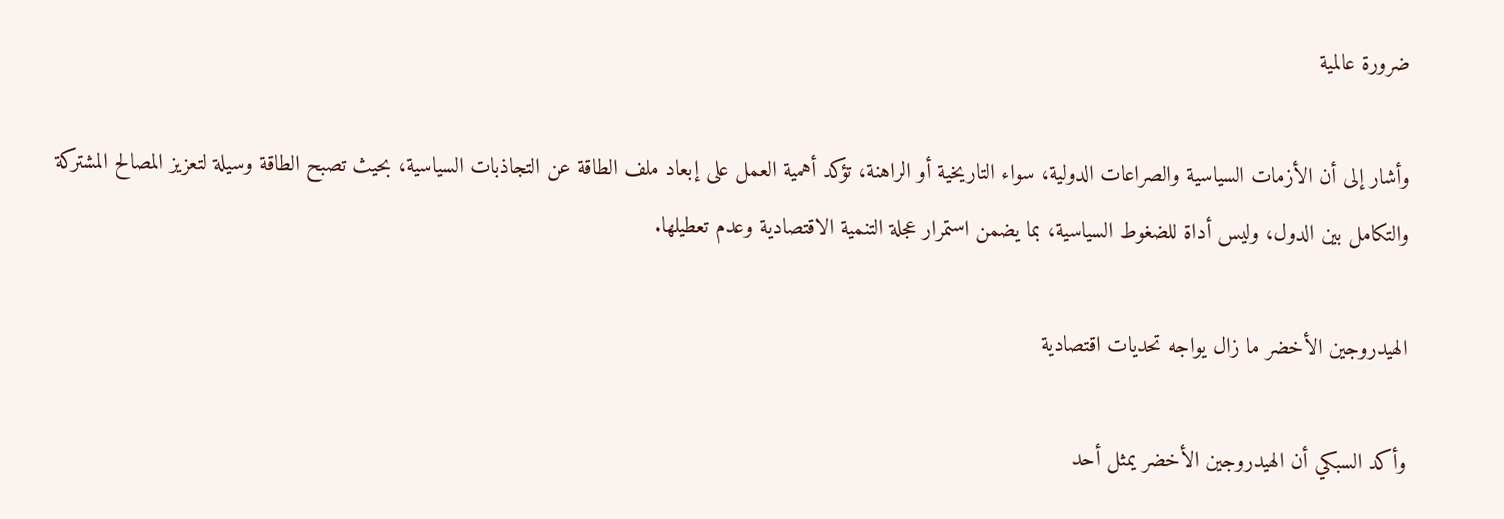ضرورة عالمية

وأشار إلى أن الأزمات السياسية والصراعات الدولية، سواء التاريخية أو الراهنة، تؤكد أهمية العمل على إبعاد ملف الطاقة عن التجاذبات السياسية، بحيث تصبح الطاقة وسيلة لتعزيز المصالح المشتركة والتكامل بين الدول، وليس أداة للضغوط السياسية، بما يضمن استمرار عجلة التنمية الاقتصادية وعدم تعطيلها.

الهيدروجين الأخضر ما زال يواجه تحديات اقتصادية

وأكد السبكي أن الهيدروجين الأخضر يمثل أحد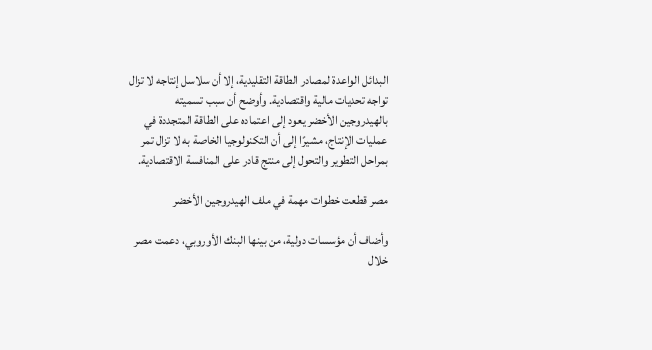البدائل الواعدة لمصادر الطاقة التقليدية، إلا أن سلاسل إنتاجه لا تزال تواجه تحديات مالية واقتصادية. وأوضح أن سبب تسميته بالهيدروجين الأخضر يعود إلى اعتماده على الطاقة المتجددة في عمليات الإنتاج، مشيرًا إلى أن التكنولوجيا الخاصة به لا تزال تمر بمراحل التطوير والتحول إلى منتج قادر على المنافسة الاقتصادية.

مصر قطعت خطوات مهمة في ملف الهيدروجين الأخضر

وأضاف أن مؤسسات دولية، من بينها البنك الأوروبي، دعمت مصر خلال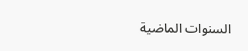السنوات الماضية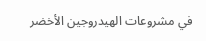في مشروعات الهيدروجين الأخضر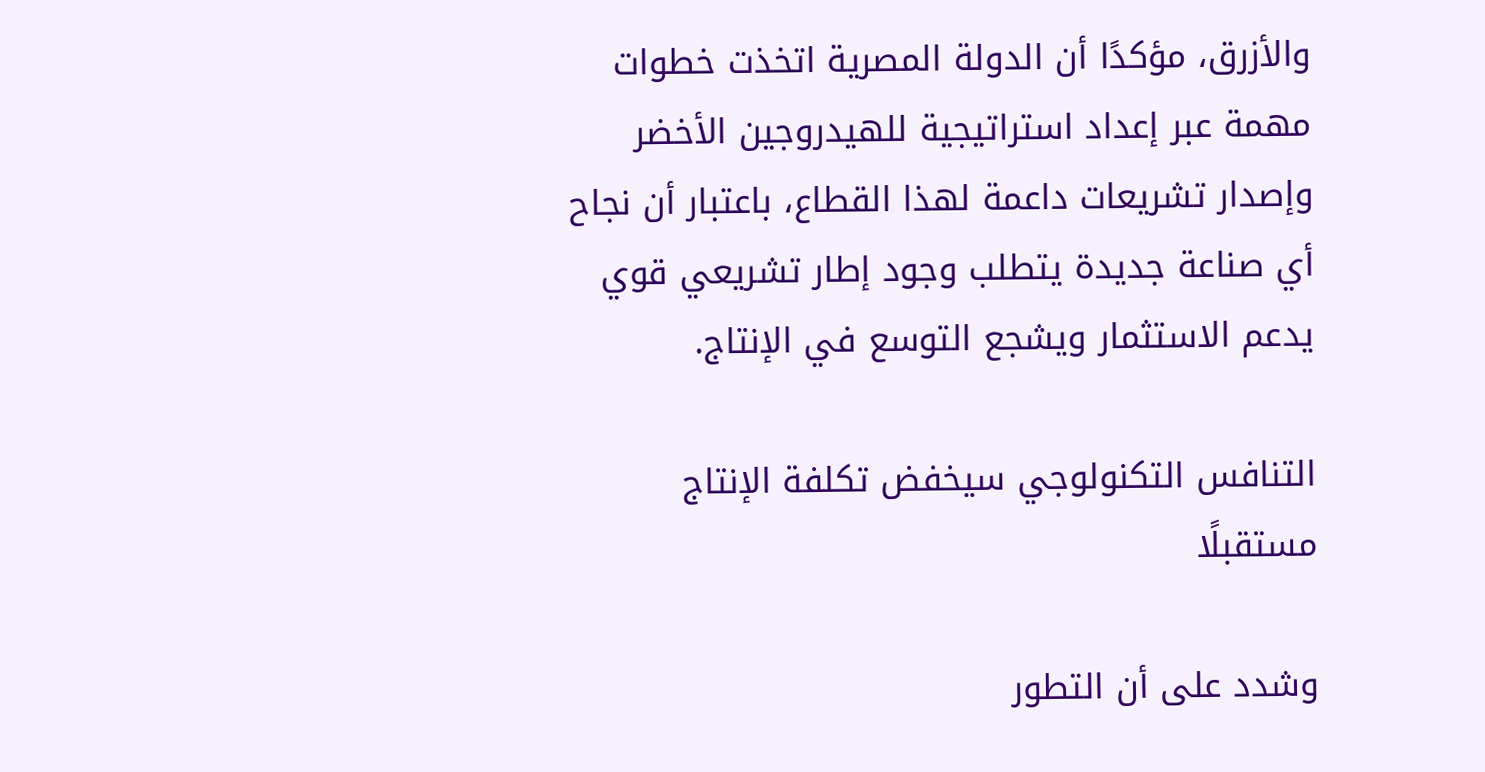والأزرق، مؤكدًا أن الدولة المصرية اتخذت خطوات مهمة عبر إعداد استراتيجية للهيدروجين الأخضر وإصدار تشريعات داعمة لهذا القطاع، باعتبار أن نجاح أي صناعة جديدة يتطلب وجود إطار تشريعي قوي يدعم الاستثمار ويشجع التوسع في الإنتاج.

التنافس التكنولوجي سيخفض تكلفة الإنتاج مستقبلًا

وشدد على أن التطور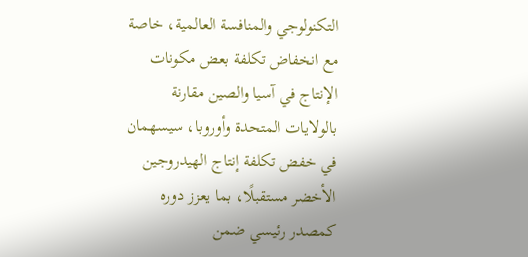التكنولوجي والمنافسة العالمية، خاصة مع انخفاض تكلفة بعض مكونات الإنتاج في آسيا والصين مقارنة بالولايات المتحدة وأوروبا، سيسهمان في خفض تكلفة إنتاج الهيدروجين الأخضر مستقبلًا، بما يعزز دوره كمصدر رئيسي ضمن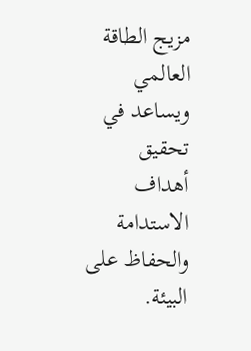مزيج الطاقة العالمي ويساعد في تحقيق أهداف الاستدامة والحفاظ على البيئة.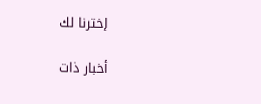إخترنا لك

أخبار ذات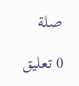صلة

0 تعليق